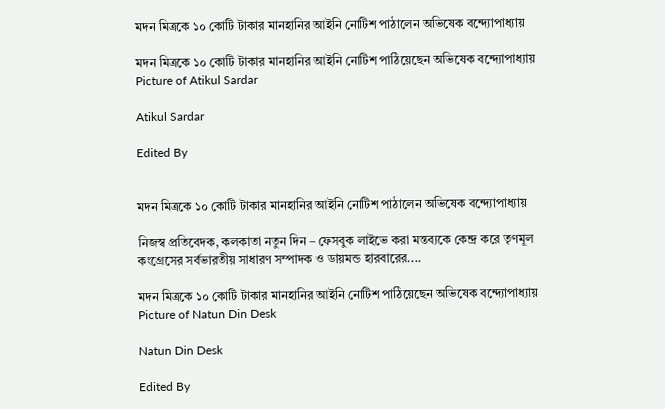মদন মিত্রকে ১০ কোটি টাকার মানহানির আইনি নোটিশ পাঠালেন অভিষেক বন্দ্যোপাধ্যায়

মদন মিত্রকে ১০ কোটি টাকার মানহানির আইনি নোটিশ পাঠিয়েছেন অভিষেক বন্দ্যোপাধ্যায়
Picture of Atikul Sardar

Atikul Sardar

Edited By


মদন মিত্রকে ১০ কোটি টাকার মানহানির আইনি নোটিশ পাঠালেন অভিষেক বন্দ্যোপাধ্যায়

নিজস্ব প্রতিবেদক, কলকাতা নতুন দিন – ফেসবুক লাইভে করা মন্তব্যকে কেন্দ্র করে তৃণমূল কংগ্রেসের সর্বভারতীয় সাধারণ সম্পাদক ও ডায়মন্ড হারবারের....

মদন মিত্রকে ১০ কোটি টাকার মানহানির আইনি নোটিশ পাঠিয়েছেন অভিষেক বন্দ্যোপাধ্যায়
Picture of Natun Din Desk

Natun Din Desk

Edited By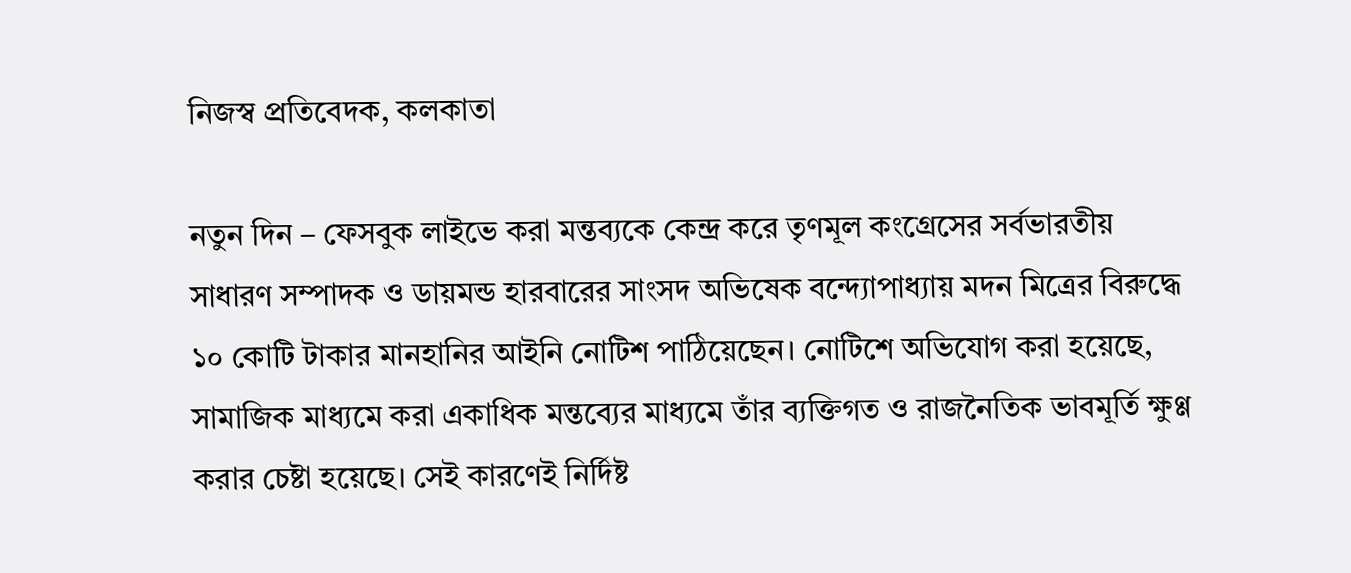নিজস্ব প্রতিবেদক, কলকাতা

নতুন দিন – ফেসবুক লাইভে করা মন্তব্যকে কেন্দ্র করে তৃণমূল কংগ্রেসের সর্বভারতীয় সাধারণ সম্পাদক ও ডায়মন্ড হারবারের সাংসদ অভিষেক বন্দ্যোপাধ্যায় মদন মিত্রের বিরুদ্ধে ১০ কোটি টাকার মানহানির আইনি নোটিশ পাঠিয়েছেন। নোটিশে অভিযোগ করা হয়েছে, সামাজিক মাধ্যমে করা একাধিক মন্তব্যের মাধ্যমে তাঁর ব্যক্তিগত ও রাজনৈতিক ভাবমূর্তি ক্ষুণ্ণ করার চেষ্টা হয়েছে। সেই কারণেই নির্দিষ্ট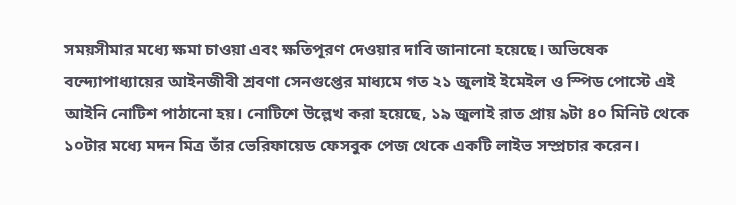সময়সীমার মধ্যে ক্ষমা চাওয়া এবং ক্ষতিপূরণ দেওয়ার দাবি জানানো হয়েছে। অভিষেক বন্দ্যোপাধ্যায়ের আইনজীবী শ্রবণা সেনগুপ্তের মাধ্যমে গত ২১ জুলাই ইমেইল ও স্পিড পোস্টে এই আইনি নোটিশ পাঠানো হয়। নোটিশে উল্লেখ করা হয়েছে, ১৯ জুলাই রাত প্রায় ৯টা ৪০ মিনিট থেকে ১০টার মধ্যে মদন মিত্র তাঁর ভেরিফায়েড ফেসবুক পেজ থেকে একটি লাইভ সম্প্রচার করেন।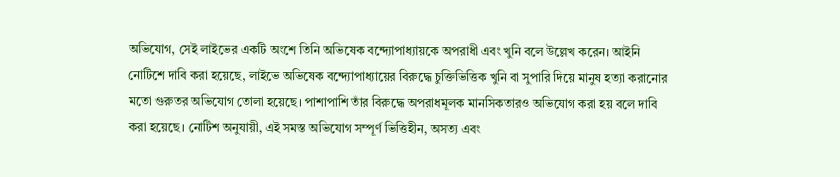অভিযোগ, সেই লাইভের একটি অংশে তিনি অভিষেক বন্দ্যোপাধ্যায়কে অপরাধী এবং খুনি বলে উল্লেখ করেন। আইনি নোটিশে দাবি করা হয়েছে, লাইভে অভিষেক বন্দ্যোপাধ্যায়ের বিরুদ্ধে চুক্তিভিত্তিক খুনি বা সুপারি দিয়ে মানুষ হত্যা করানোর মতো গুরুতর অভিযোগ তোলা হয়েছে। পাশাপাশি তাঁর বিরুদ্ধে অপরাধমূলক মানসিকতারও অভিযোগ করা হয় বলে দাবি করা হয়েছে। নোটিশ অনুযায়ী, এই সমস্ত অভিযোগ সম্পূর্ণ ভিত্তিহীন, অসত্য এবং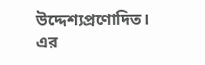উদ্দেশ্যপ্রণোদিত। এর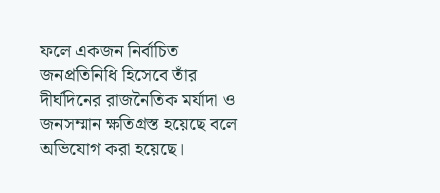ফলে একজন নির্বাচিত জনপ্রতিনিধি হিসেবে তাঁর দীর্ঘদিনের রাজনৈতিক মর্যাদা ও জনসম্মান ক্ষতিগ্রস্ত হয়েছে বলে অভিযোগ করা হয়েছে।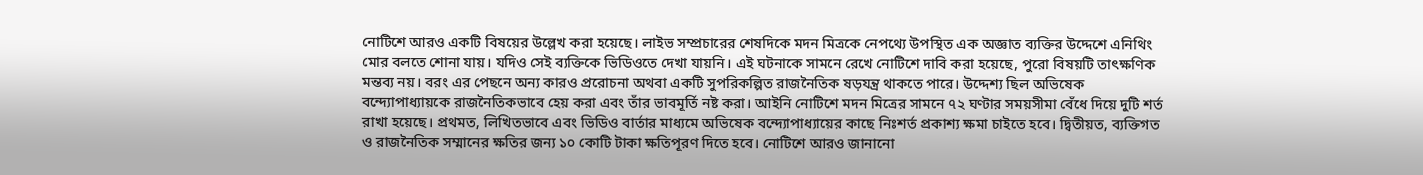নোটিশে আরও একটি বিষয়ের উল্লেখ করা হয়েছে। লাইভ সম্প্রচারের শেষদিকে মদন মিত্রকে নেপথ্যে উপস্থিত এক অজ্ঞাত ব্যক্তির উদ্দেশে এনিথিং মোর বলতে শোনা যায়। যদিও সেই ব্যক্তিকে ভিডিওতে দেখা যায়নি। এই ঘটনাকে সামনে রেখে নোটিশে দাবি করা হয়েছে, পুরো বিষয়টি তাৎক্ষণিক মন্তব্য নয়। বরং এর পেছনে অন্য কারও প্ররোচনা অথবা একটি সুপরিকল্পিত রাজনৈতিক ষড়যন্ত্র থাকতে পারে। উদ্দেশ্য ছিল অভিষেক বন্দ্যোপাধ্যায়কে রাজনৈতিকভাবে হেয় করা এবং তাঁর ভাবমূর্তি নষ্ট করা। আইনি নোটিশে মদন মিত্রের সামনে ৭২ ঘণ্টার সময়সীমা বেঁধে দিয়ে দুটি শর্ত রাখা হয়েছে। প্রথমত, লিখিতভাবে এবং ভিডিও বার্তার মাধ্যমে অভিষেক বন্দ্যোপাধ্যায়ের কাছে নিঃশর্ত প্রকাশ্য ক্ষমা চাইতে হবে। দ্বিতীয়ত, ব্যক্তিগত ও রাজনৈতিক সম্মানের ক্ষতির জন্য ১০ কোটি টাকা ক্ষতিপূরণ দিতে হবে। নোটিশে আরও জানানো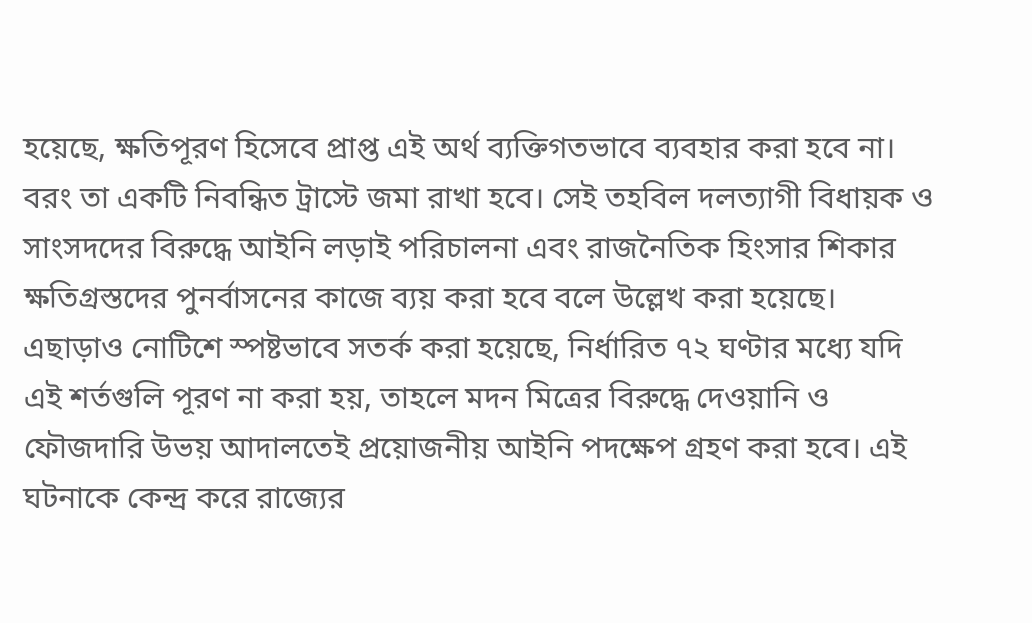হয়েছে, ক্ষতিপূরণ হিসেবে প্রাপ্ত এই অর্থ ব্যক্তিগতভাবে ব্যবহার করা হবে না। বরং তা একটি নিবন্ধিত ট্রাস্টে জমা রাখা হবে। সেই তহবিল দলত্যাগী বিধায়ক ও সাংসদদের বিরুদ্ধে আইনি লড়াই পরিচালনা এবং রাজনৈতিক হিংসার শিকার ক্ষতিগ্রস্তদের পুনর্বাসনের কাজে ব্যয় করা হবে বলে উল্লেখ করা হয়েছে।
এছাড়াও নোটিশে স্পষ্টভাবে সতর্ক করা হয়েছে, নির্ধারিত ৭২ ঘণ্টার মধ্যে যদি এই শর্তগুলি পূরণ না করা হয়, তাহলে মদন মিত্রের বিরুদ্ধে দেওয়ানি ও ফৌজদারি উভয় আদালতেই প্রয়োজনীয় আইনি পদক্ষেপ গ্রহণ করা হবে। এই ঘটনাকে কেন্দ্র করে রাজ্যের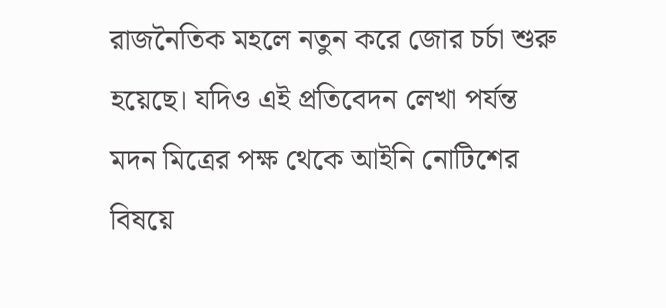রাজনৈতিক মহলে নতুন করে জোর চর্চা শুরু হয়েছে। যদিও এই প্রতিবেদন লেখা পর্যন্ত মদন মিত্রের পক্ষ থেকে আইনি নোটিশের বিষয়ে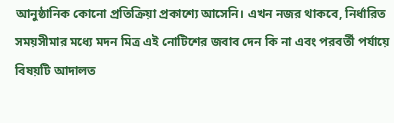আনুষ্ঠানিক কোনো প্রতিক্রিয়া প্রকাশ্যে আসেনি। এখন নজর থাকবে, নির্ধারিত সময়সীমার মধ্যে মদন মিত্র এই নোটিশের জবাব দেন কি না এবং পরবর্তী পর্যায়ে বিষয়টি আদালত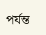পর্যন্ত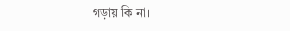গড়ায় কি না।